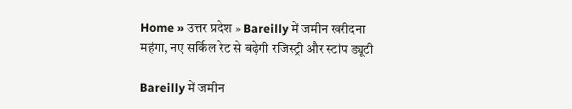Home » उत्तर प्रदेश » Bareilly में जमीन खरीदना महंगा, नए सर्किल रेट से बढ़ेगी रजिस्ट्री और स्टांप ड्यूटी

Bareilly में जमीन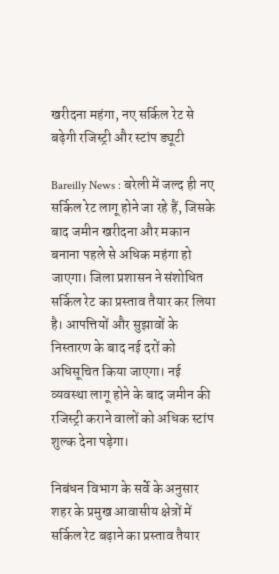खरीदना महंगा, नए सर्किल रेट से बढ़ेगी रजिस्ट्री और स्टांप ड्यूटी

Bareilly News : बरेली में जल्द ही नए सर्किल रेट लागू होने जा रहे हैं, जिसके बाद जमीन खरीदना और मकान बनाना पहले से अधिक महंगा हो जाएगा। जिला प्रशासन ने संशोधित सर्किल रेट का प्रस्ताव तैयार कर लिया है। आपत्तियों और सुझावों के निस्तारण के बाद नई दरों को अधिसूचित किया जाएगा। नई व्यवस्था लागू होने के बाद जमीन की रजिस्ट्री कराने वालों को अधिक स्टांप शुल्क देना पड़ेगा।

निबंधन विभाग के सर्वे के अनुसार शहर के प्रमुख आवासीय क्षेत्रों में सर्किल रेट बढ़ाने का प्रस्ताव तैयार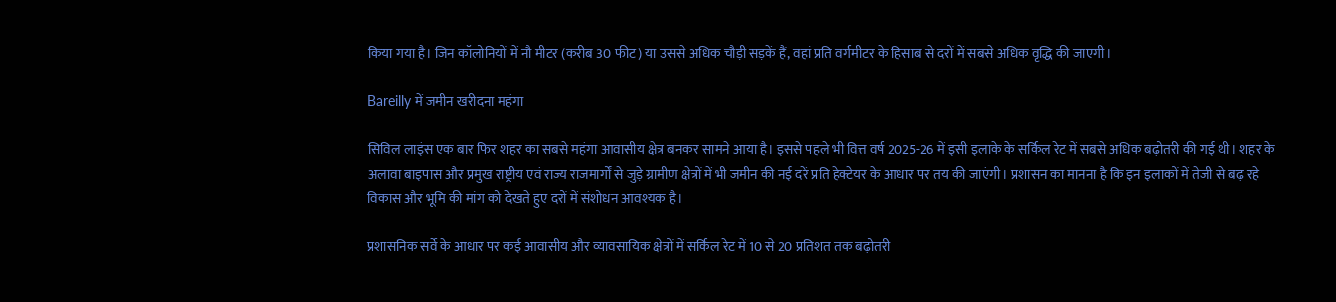किया गया है। जिन कॉलोनियों में नौ मीटर (करीब 30 फीट) या उससे अधिक चौड़ी सड़कें हैं, वहां प्रति वर्गमीटर के हिसाब से दरों में सबसे अधिक वृद्धि की जाएगी।

Bareilly में जमीन खरीदना महंगा

सिविल लाइंस एक बार फिर शहर का सबसे महंगा आवासीय क्षेत्र बनकर सामने आया है। इससे पहले भी वित्त वर्ष 2025-26 में इसी इलाके के सर्किल रेट में सबसे अधिक बढ़ोतरी की गई थी। शहर के अलावा बाइपास और प्रमुख राष्ट्रीय एवं राज्य राजमार्गों से जुड़े ग्रामीण क्षेत्रों में भी जमीन की नई दरें प्रति हेक्टेयर के आधार पर तय की जाएंगी। प्रशासन का मानना है कि इन इलाकों में तेजी से बढ़ रहे विकास और भूमि की मांग को देखते हुए दरों में संशोधन आवश्यक है।

प्रशासनिक सर्वे के आधार पर कई आवासीय और व्यावसायिक क्षेत्रों में सर्किल रेट में 10 से 20 प्रतिशत तक बढ़ोतरी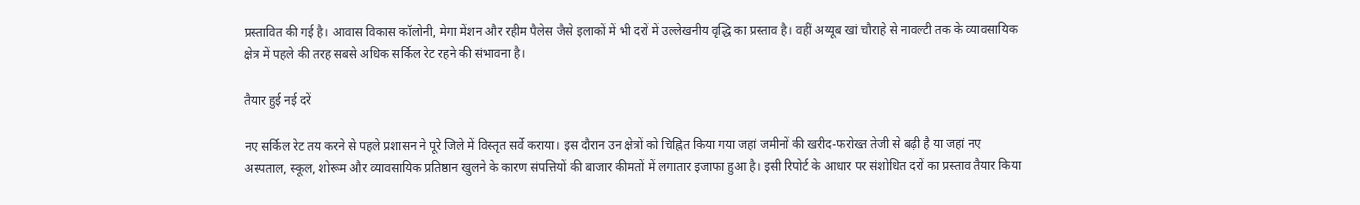प्रस्तावित की गई है। आवास विकास कॉलोनी, मेगा मेंशन और रहीम पैलेस जैसे इलाकों में भी दरों में उल्लेखनीय वृद्धि का प्रस्ताव है। वहीं अय्यूब खां चौराहे से नावल्टी तक के व्यावसायिक क्षेत्र में पहले की तरह सबसे अधिक सर्किल रेट रहने की संभावना है।

तैयार हुई नई दरें

नए सर्किल रेट तय करने से पहले प्रशासन ने पूरे जिले में विस्तृत सर्वे कराया। इस दौरान उन क्षेत्रों को चिह्नित किया गया जहां जमीनों की खरीद-फरोख्त तेजी से बढ़ी है या जहां नए अस्पताल, स्कूल, शोरूम और व्यावसायिक प्रतिष्ठान खुलने के कारण संपत्तियों की बाजार कीमतों में लगातार इजाफा हुआ है। इसी रिपोर्ट के आधार पर संशोधित दरों का प्रस्ताव तैयार किया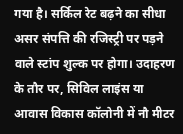गया है। सर्किल रेट बढ़ने का सीधा असर संपत्ति की रजिस्ट्री पर पड़ने वाले स्टांप शुल्क पर होगा। उदाहरण के तौर पर, सिविल लाइंस या आवास विकास कॉलोनी में नौ मीटर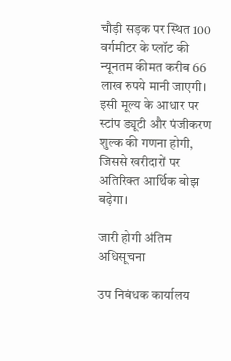चौड़ी सड़क पर स्थित 100 वर्गमीटर के प्लॉट की न्यूनतम कीमत करीब 66 लाख रुपये मानी जाएगी। इसी मूल्य के आधार पर स्टांप ड्यूटी और पंजीकरण शुल्क की गणना होगी, जिससे खरीदारों पर अतिरिक्त आर्थिक बोझ बढ़ेगा।

जारी होगी अंतिम अधिसूचना

उप निबंधक कार्यालय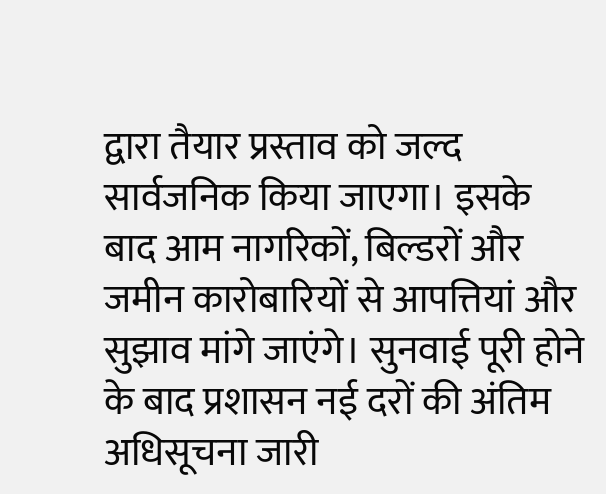द्वारा तैयार प्रस्ताव को जल्द सार्वजनिक किया जाएगा। इसके बाद आम नागरिकों, बिल्डरों और जमीन कारोबारियों से आपत्तियां और सुझाव मांगे जाएंगे। सुनवाई पूरी होने के बाद प्रशासन नई दरों की अंतिम अधिसूचना जारी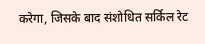करेगा, जिसके बाद संशोधित सर्किल रेट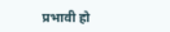प्रभावी हो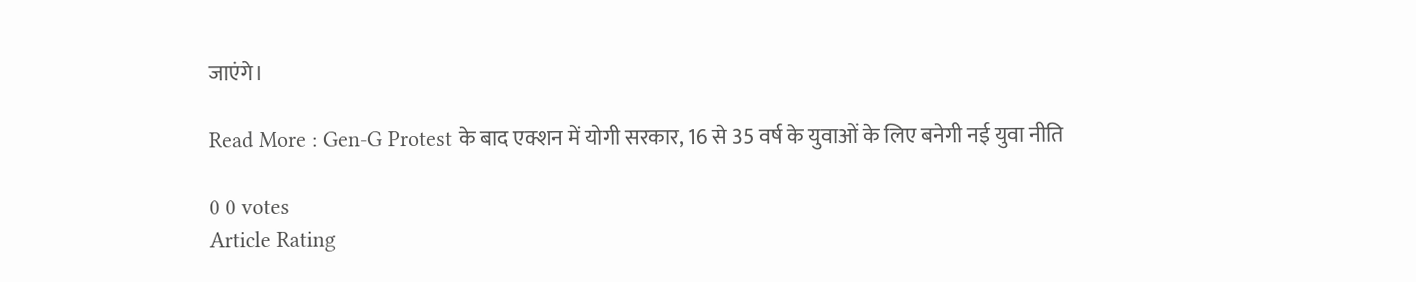जाएंगे।

Read More : Gen-G Protest के बाद एक्शन में योगी सरकार, 16 से 35 वर्ष के युवाओं के लिए बनेगी नई युवा नीति

0 0 votes
Article Rating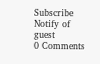Subscribe
Notify of
guest
0 Comments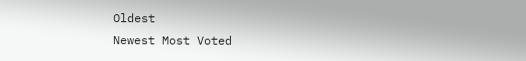Oldest
Newest Most Voted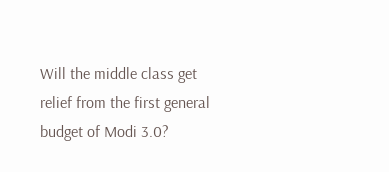Will the middle class get relief from the first general budget of Modi 3.0?